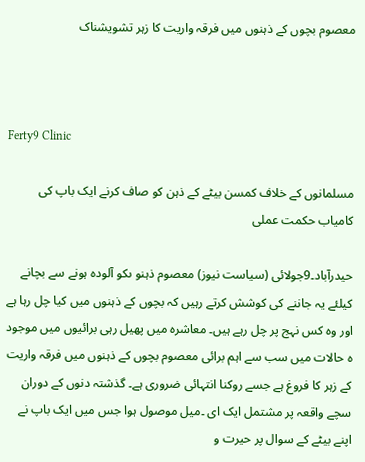معصوم بچوں کے ذہنوں میں فرقہ واریت کا زہر تشویشناک



Ferty9 Clinic

مسلمانوں کے خلاف کمسن بیٹے کے ذہن کو صاف کرنے ایک باپ کی کامیاب حکمت عملی

حیدرآباد۔9جولائی (سیاست نیوز) معصوم ذہنو ںکو آلودہ ہونے سے بچانے کیلئے یہ جاننے کی کوشش کرتے رہیں کہ بچوں کے ذہنوں میں کیا چل رہا ہے اور وہ کس نہج پر چل رہے ہیں۔ معاشرہ میں پھیل رہی برائیوں میں موجود ہ حالات میں سب سے اہم برائی معصوم بچوں کے ذہنوں میں فرقہ واریت کے زہر کا فروغ ہے جسے روکنا انتہائی ضروری ہے۔ گذشتہ دنوں کے دوران سچے واقعہ پر مشتمل ایک ای ۔میل موصول ہوا جس میں ایک باپ نے اپنے بیٹے کے سوال پر حیرت و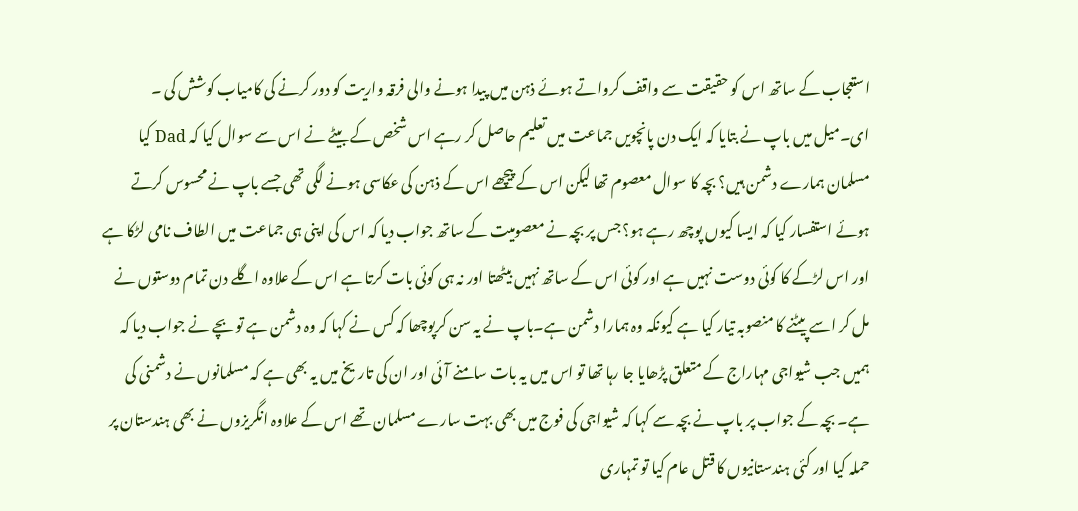استعجاب کے ساتھ اس کو حقیقت سے واقف کرواتے ہوئے ذہن میں پیدا ہونے والی فرقہ واریت کو دور کرنے کی کامیاب کوشش کی ۔ ای۔میل میں باپ نے بتایا کہ ایک دن پانچویں جماعت میں تعلیم حاصل کر رہے اس شخص کے بیٹے نے اس سے سوال کیا کہ Dad کیا مسلمان ہمارے دشمن ہیں؟ بچہ کا سوال معصوم تھا لیکن اس کے پیچھے اس کے ذہن کی عکاسی ہونے لگی تھی جسے باپ نے محسوس کرتے ہوئے استفسار کیا کہ ایسا کیوں پوچھ رہے ہو؟ جس پر بچہ نے معصومیت کے ساتھ جواب دیا کہ اس کی اپنی ہی جماعت میں الطاف نامی لڑکا ہے اور اس لڑکے کا کوئی دوست نہیں ہے اور کوئی اس کے ساتھ نہیں بیٹھتا اور نہ ہی کوئی بات کرتا ہے اس کے علاوہ اگلے دن تمام دوستوں نے مل کر اسے پیٹنے کا منصوبہ تیار کیا ہے کیونکہ وہ ہمارا دشمن ہے۔باپ نے یہ سن کرپوچھا کہ کس نے کہا کہ وہ دشمن ہے تو بچے نے جواب دیا کہ ہمیں جب شیواجی مہاراج کے متعلق پڑھایا جا رہا تھا تو اس میں یہ بات سامنے آئی اور ان کی تاریخ میں یہ بھی ہے کہ مسلمانوں نے دشمنی کی ہے۔ بچہ کے جواب پر باپ نے بچہ سے کہا کہ شیواجی کی فوج میں بھی بہت سارے مسلمان تھے اس کے علاوہ انگریزوں نے بھی ہندستان پر حملہ کیا اور کئی ہندستانیوں کا قتل عام کیا تو تمہاری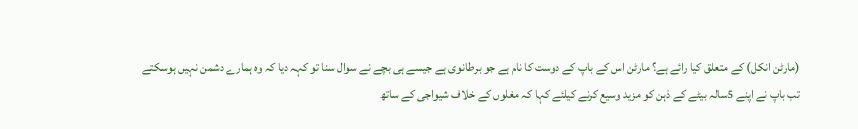(مارٹن انکل) کے متعلق کیا رائے ہے؟ مارٹن اس کے باپ کے دوست کا نام ہے جو برطانوی ہے جیسے ہی بچے نے سوال سنا تو کہہ دیا کہ وہ ہمارے دشمن نہیں ہوسکتے تب باپ نے اپنے 5سالہ بیٹے کے ذہن کو مزید وسیع کرنے کیلئے کہا کہ مغلوں کے خلاف شیواجی کے ساتھ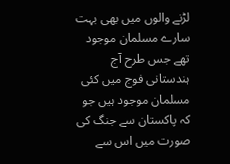لڑنے والوں میں بھی بہت سارے مسلمان موجود تھے جس طرح آج ہندستانی فوج میں کئی مسلمان موجود ہیں جو کہ پاکستان سے جنگ کی صورت میں اس سے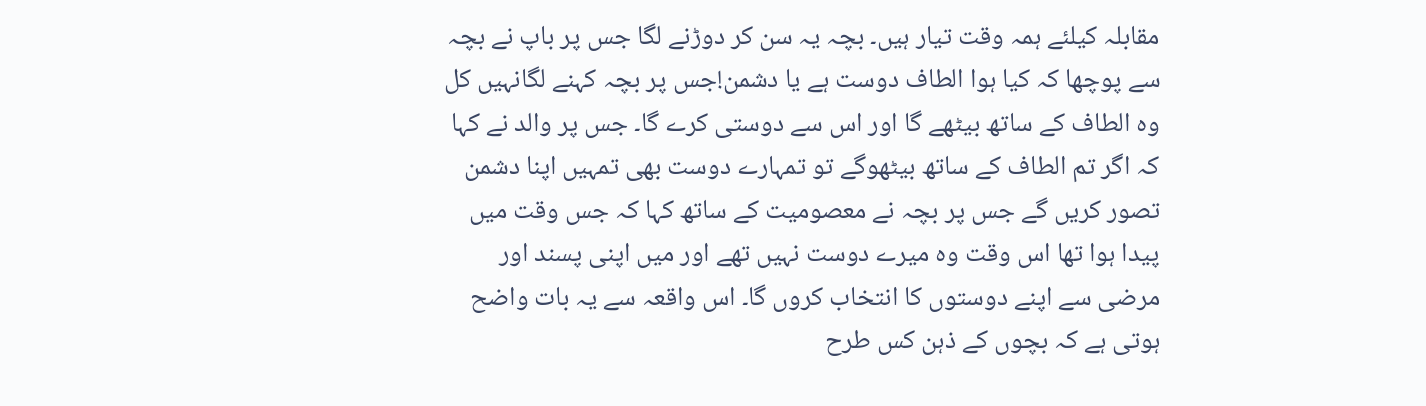مقابلہ کیلئے ہمہ وقت تیار ہیں۔ بچہ یہ سن کر دوڑنے لگا جس پر باپ نے بچہ سے پوچھا کہ کیا ہوا الطاف دوست ہے یا دشمن!جس پر بچہ کہنے لگانہیں کل وہ الطاف کے ساتھ بیٹھے گا اور اس سے دوستی کرے گا۔ جس پر والد نے کہا کہ اگر تم الطاف کے ساتھ بیٹھوگے تو تمہارے دوست بھی تمہیں اپنا دشمن تصور کریں گے جس پر بچہ نے معصومیت کے ساتھ کہا کہ جس وقت میں پیدا ہوا تھا اس وقت وہ میرے دوست نہیں تھے اور میں اپنی پسند اور مرضی سے اپنے دوستوں کا انتخاب کروں گا۔ اس واقعہ سے یہ بات واضح ہوتی ہے کہ بچوں کے ذہن کس طرح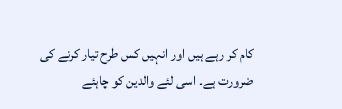کام کر رہے ہیں اور انہیں کس طرح تیار کرنے کی ضرورت ہے۔ اسی لئے والدین کو چاہئے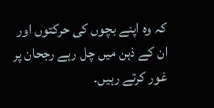کہ وہ اپنے بچوں کی حرکتوں اور ان کے ذہن میں چل رہے رجحان پر غور کرتے رہیں۔